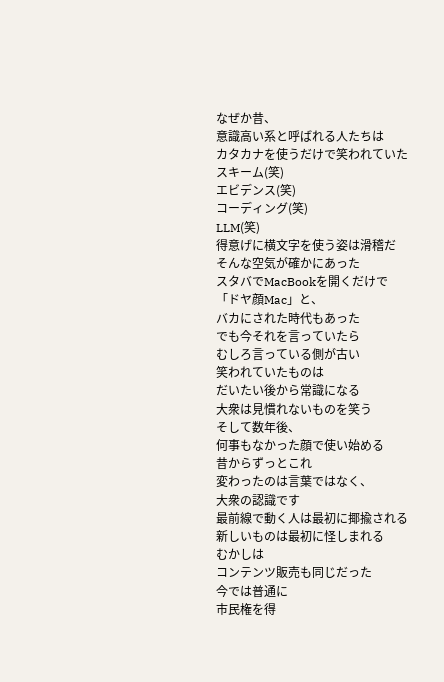なぜか昔、
意識高い系と呼ばれる人たちは
カタカナを使うだけで笑われていた
スキーム(笑)
エビデンス(笑)
コーディング(笑)
LLM(笑)
得意げに横文字を使う姿は滑稽だ
そんな空気が確かにあった
スタバでMacBookを開くだけで
「ドヤ顔Mac」と、
バカにされた時代もあった
でも今それを言っていたら
むしろ言っている側が古い
笑われていたものは
だいたい後から常識になる
大衆は見慣れないものを笑う
そして数年後、
何事もなかった顔で使い始める
昔からずっとこれ
変わったのは言葉ではなく、
大衆の認識です
最前線で動く人は最初に揶揄される
新しいものは最初に怪しまれる
むかしは
コンテンツ販売も同じだった
今では普通に
市民権を得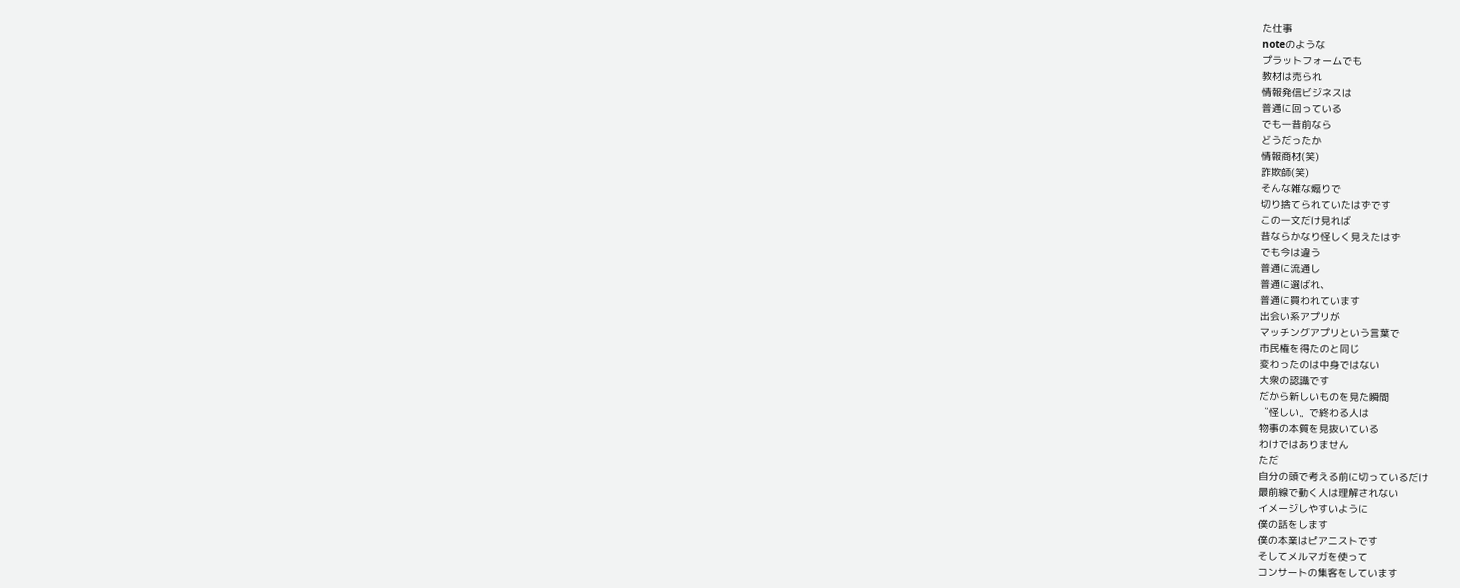た仕事
noteのような
プラットフォームでも
教材は売られ
情報発信ビジネスは
普通に回っている
でも一昔前なら
どうだったか
情報商材(笑)
詐欺師(笑)
そんな雑な煽りで
切り捨てられていたはずです
この一文だけ見れば
昔ならかなり怪しく見えたはず
でも今は違う
普通に流通し
普通に選ばれ、
普通に買われています
出会い系アプリが
マッチングアプリという言葉で
市民権を得たのと同じ
変わったのは中身ではない
大衆の認識です
だから新しいものを見た瞬間
〝怪しい〟で終わる人は
物事の本質を見抜いている
わけではありません
ただ
自分の頭で考える前に切っているだけ
最前線で動く人は理解されない
イメージしやすいように
僕の話をします
僕の本業はピアニストです
そしてメルマガを使って
コンサートの集客をしています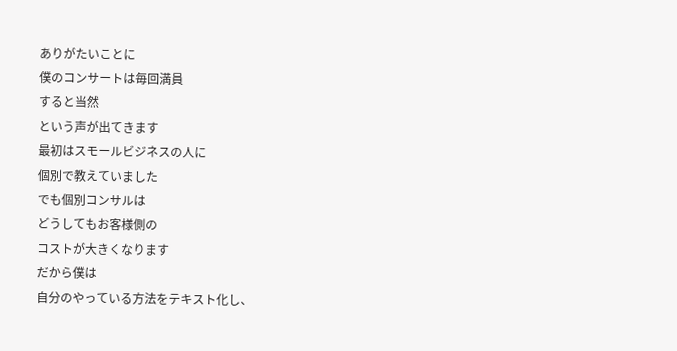ありがたいことに
僕のコンサートは毎回満員
すると当然
という声が出てきます
最初はスモールビジネスの人に
個別で教えていました
でも個別コンサルは
どうしてもお客様側の
コストが大きくなります
だから僕は
自分のやっている方法をテキスト化し、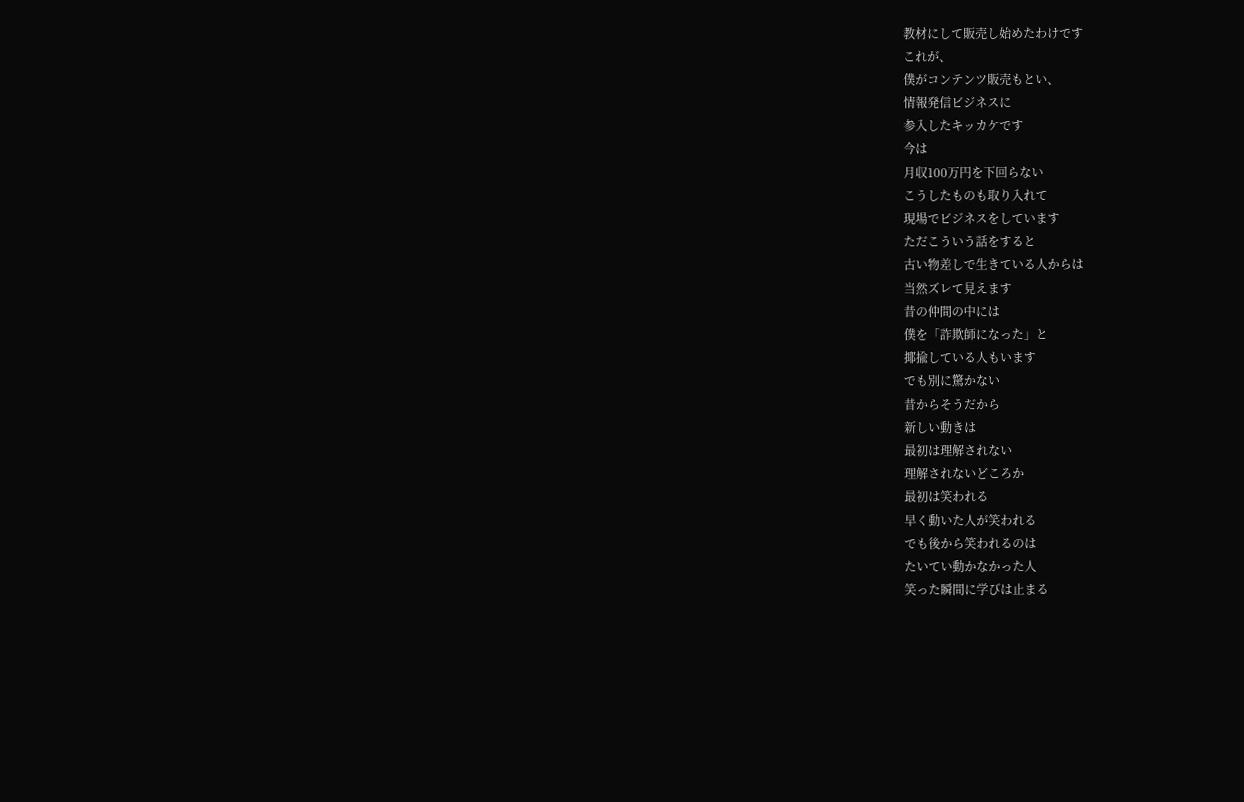教材にして販売し始めたわけです
これが、
僕がコンテンツ販売もとい、
情報発信ビジネスに
参入したキッカケです
今は
月収100万円を下回らない
こうしたものも取り入れて
現場でビジネスをしています
ただこういう話をすると
古い物差しで生きている人からは
当然ズレて見えます
昔の仲間の中には
僕を「詐欺師になった」と
揶揄している人もいます
でも別に驚かない
昔からそうだから
新しい動きは
最初は理解されない
理解されないどころか
最初は笑われる
早く動いた人が笑われる
でも後から笑われるのは
たいてい動かなかった人
笑った瞬間に学びは止まる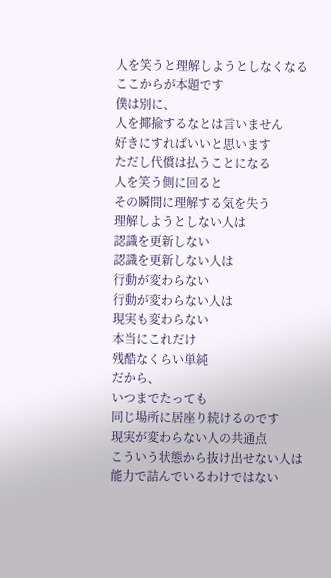人を笑うと理解しようとしなくなる
ここからが本題です
僕は別に、
人を揶揄するなとは言いません
好きにすればいいと思います
ただし代償は払うことになる
人を笑う側に回ると
その瞬間に理解する気を失う
理解しようとしない人は
認識を更新しない
認識を更新しない人は
行動が変わらない
行動が変わらない人は
現実も変わらない
本当にこれだけ
残酷なくらい単純
だから、
いつまでたっても
同じ場所に居座り続けるのです
現実が変わらない人の共通点
こういう状態から抜け出せない人は
能力で詰んでいるわけではない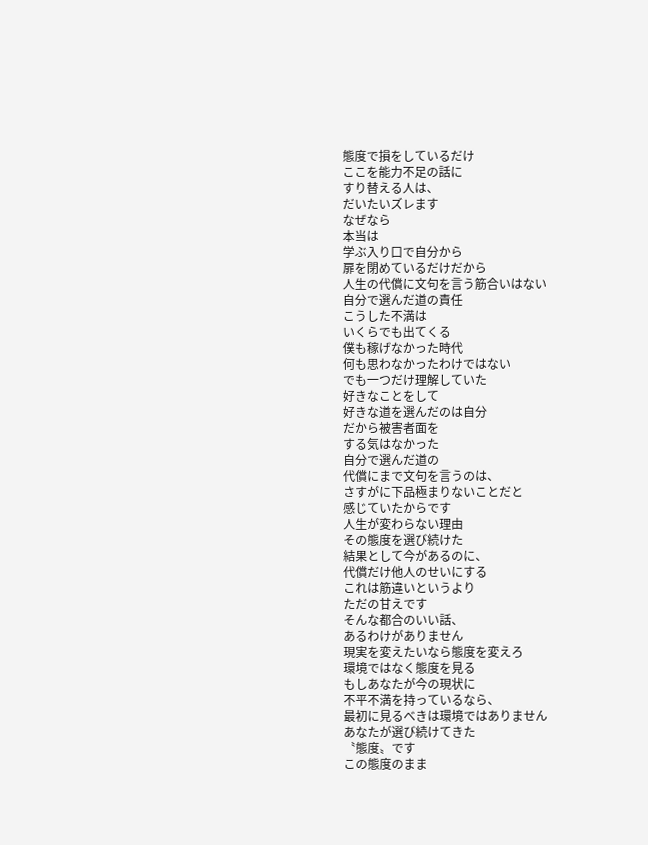態度で損をしているだけ
ここを能力不足の話に
すり替える人は、
だいたいズレます
なぜなら
本当は
学ぶ入り口で自分から
扉を閉めているだけだから
人生の代償に文句を言う筋合いはない
自分で選んだ道の責任
こうした不満は
いくらでも出てくる
僕も稼げなかった時代
何も思わなかったわけではない
でも一つだけ理解していた
好きなことをして
好きな道を選んだのは自分
だから被害者面を
する気はなかった
自分で選んだ道の
代償にまで文句を言うのは、
さすがに下品極まりないことだと
感じていたからです
人生が変わらない理由
その態度を選び続けた
結果として今があるのに、
代償だけ他人のせいにする
これは筋違いというより
ただの甘えです
そんな都合のいい話、
あるわけがありません
現実を変えたいなら態度を変えろ
環境ではなく態度を見る
もしあなたが今の現状に
不平不満を持っているなら、
最初に見るべきは環境ではありません
あなたが選び続けてきた
〝態度〟です
この態度のまま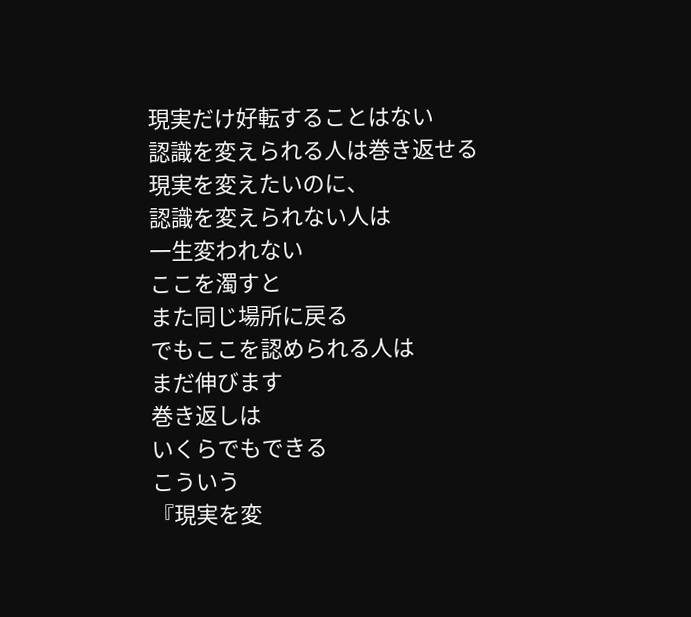現実だけ好転することはない
認識を変えられる人は巻き返せる
現実を変えたいのに、
認識を変えられない人は
一生変われない
ここを濁すと
また同じ場所に戻る
でもここを認められる人は
まだ伸びます
巻き返しは
いくらでもできる
こういう
『現実を変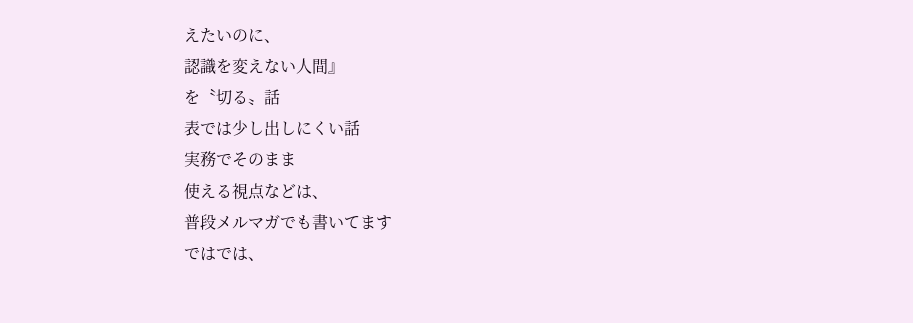えたいのに、
認識を変えない人間』
を〝切る〟話
表では少し出しにくい話
実務でそのまま
使える視点などは、
普段メルマガでも書いてます
ではでは、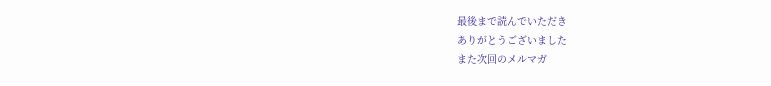最後まで読んでいただき
ありがとうございました
また次回のメルマガ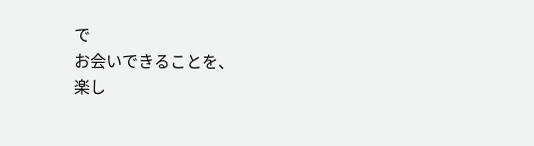で
お会いできることを、
楽し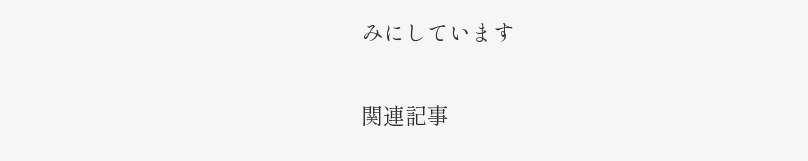みにしています

関連記事